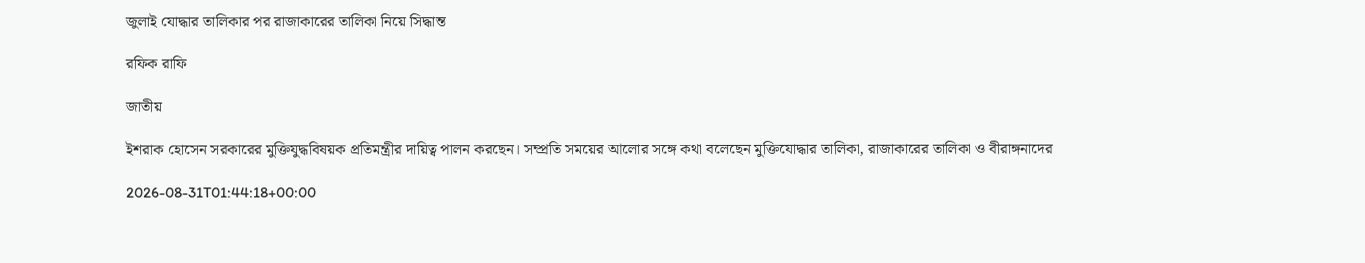জুলাই যোদ্ধার তালিকার পর রাজাকারের তালিকা নিয়ে সিদ্ধান্ত

রফিক রাফি

জাতীয়

ইশরাক হোসেন সরকারের মুক্তিযুদ্ধবিষয়ক প্রতিমন্ত্রীর দায়িত্ব পালন করছেন। সম্প্রতি সময়ের আলোর সঙ্গে কথা বলেছেন মুক্তিযোদ্ধার তালিকা, রাজাকারের তালিকা ও বীরাঙ্গনাদের

2026-08-31T01:44:18+00:00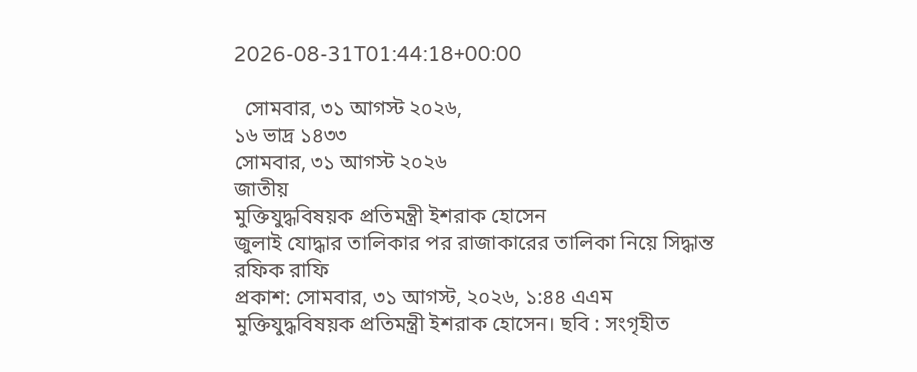2026-08-31T01:44:18+00:00

  সোমবার, ৩১ আগস্ট ২০২৬,
১৬ ভাদ্র ১৪৩৩
সোমবার, ৩১ আগস্ট ২০২৬
জাতীয়
মুক্তিযুদ্ধবিষয়ক প্রতিমন্ত্রী ইশরাক হোসেন
জুলাই যোদ্ধার তালিকার পর রাজাকারের তালিকা নিয়ে সিদ্ধান্ত
রফিক রাফি
প্রকাশ: সোমবার, ৩১ আগস্ট, ২০২৬, ১:৪৪ এএম
মুক্তিযুদ্ধবিষয়ক প্রতিমন্ত্রী ইশরাক হোসেন। ছবি : সংগৃহীত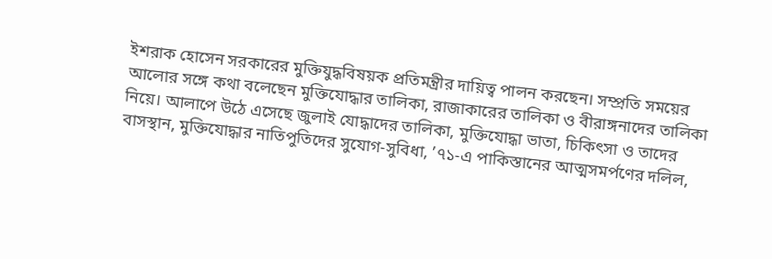ইশরাক হোসেন সরকারের মুক্তিযুদ্ধবিষয়ক প্রতিমন্ত্রীর দায়িত্ব পালন করছেন। সম্প্রতি সময়ের আলোর সঙ্গে কথা বলেছেন মুক্তিযোদ্ধার তালিকা, রাজাকারের তালিকা ও বীরাঙ্গনাদের তালিকা নিয়ে। আলাপে উঠে এসেছে জুলাই যোদ্ধাদের তালিকা, মুক্তিযোদ্ধা ভাতা, চিকিৎসা ও তাদের বাসস্থান, মুক্তিযোদ্ধার নাতিপুতিদের সুযোগ-সুবিধা, ’৭১-এ পাকিস্তানের আত্মসমর্পণের দলিল,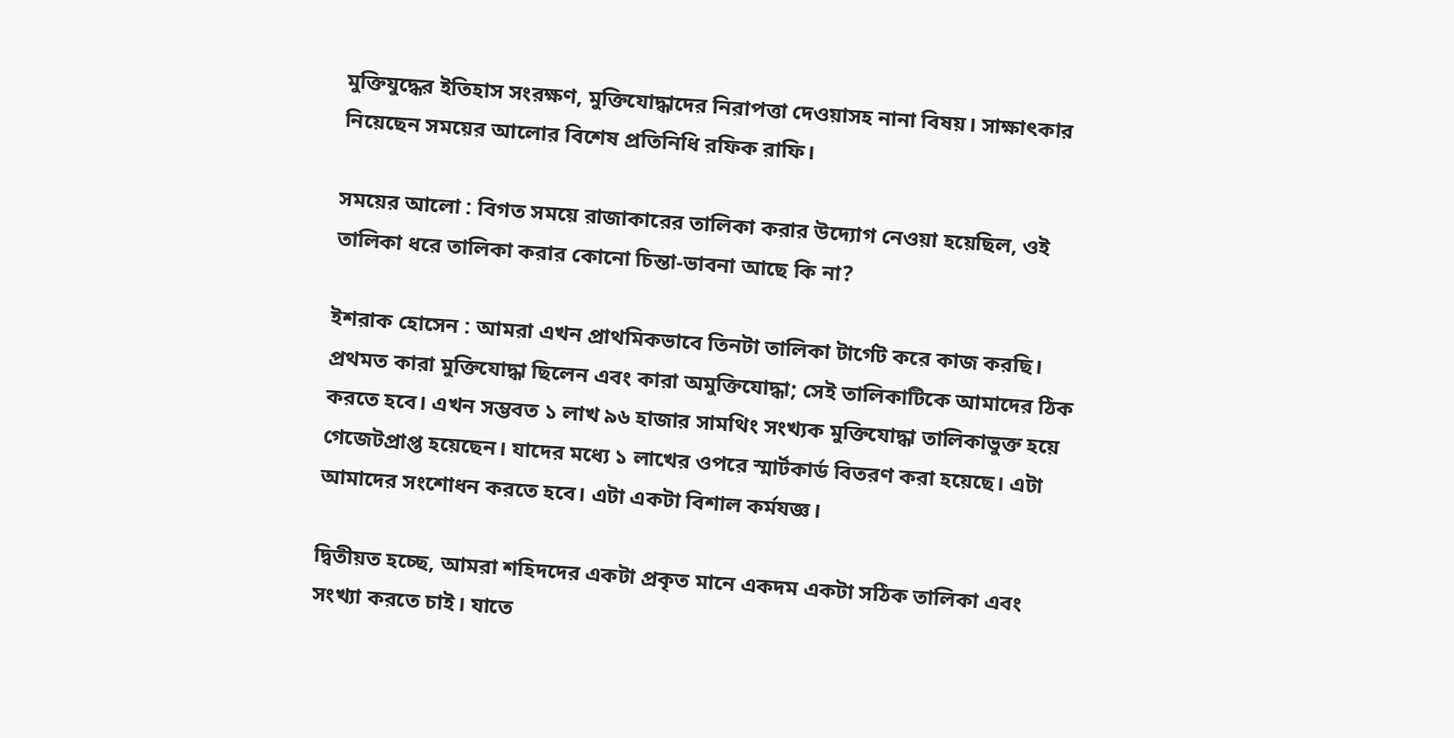মুক্তিযুদ্ধের ইতিহাস সংরক্ষণ, মুক্তিযোদ্ধাদের নিরাপত্তা দেওয়াসহ নানা বিষয়। সাক্ষাৎকার নিয়েছেন সময়ের আলোর বিশেষ প্রতিনিধি রফিক রাফি।

সময়ের আলো : বিগত সময়ে রাজাকারের তালিকা করার উদ্যোগ নেওয়া হয়েছিল, ওই তালিকা ধরে তালিকা করার কোনো চিন্তা-ভাবনা আছে কি না?

ইশরাক হোসেন : আমরা এখন প্রাথমিকভাবে তিনটা তালিকা টার্গেট করে কাজ করছি। প্রথমত কারা মুক্তিযোদ্ধা ছিলেন এবং কারা অমুক্তিযোদ্ধা; সেই তালিকাটিকে আমাদের ঠিক করতে হবে। এখন সম্ভবত ১ লাখ ৯৬ হাজার সামথিং সংখ্যক মুক্তিযোদ্ধা তালিকাভুক্ত হয়ে গেজেটপ্রাপ্ত হয়েছেন। যাদের মধ্যে ১ লাখের ওপরে স্মার্টকার্ড বিতরণ করা হয়েছে। এটা আমাদের সংশোধন করতে হবে। এটা একটা বিশাল কর্মযজ্ঞ।

দ্বিতীয়ত হচ্ছে, আমরা শহিদদের একটা প্রকৃত মানে একদম একটা সঠিক তালিকা এবং সংখ্যা করতে চাই। যাতে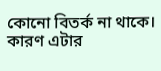কোনো বিতর্ক না থাকে। কারণ এটার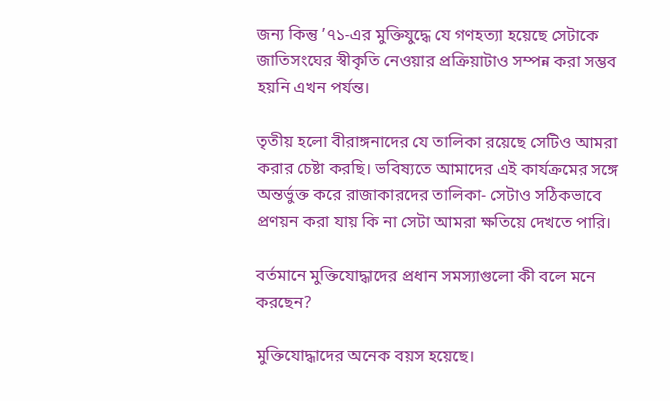জন্য কিন্তু ’৭১-এর মুক্তিযুদ্ধে যে গণহত্যা হয়েছে সেটাকে জাতিসংঘের স্বীকৃতি নেওয়ার প্রক্রিয়াটাও সম্পন্ন করা সম্ভব হয়নি এখন পর্যন্ত।

তৃতীয় হলো বীরাঙ্গনাদের যে তালিকা রয়েছে সেটিও আমরা করার চেষ্টা করছি। ভবিষ্যতে আমাদের এই কার্যক্রমের সঙ্গে অন্তর্ভুক্ত করে রাজাকারদের তালিকা- সেটাও সঠিকভাবে প্রণয়ন করা যায় কি না সেটা আমরা ক্ষতিয়ে দেখতে পারি।

বর্তমানে মুক্তিযোদ্ধাদের প্রধান সমস্যাগুলো কী বলে মনে করছেন?

মুক্তিযোদ্ধাদের অনেক বয়স হয়েছে।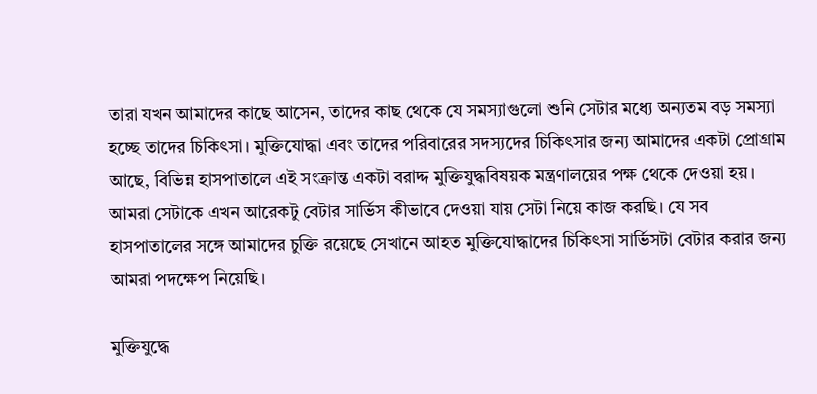তারা যখন আমাদের কাছে আসেন, তাদের কাছ থেকে যে সমস্যাগুলো শুনি সেটার মধ্যে অন্যতম বড় সমস্যা হচ্ছে তাদের চিকিৎসা। মুক্তিযোদ্ধা এবং তাদের পরিবারের সদস্যদের চিকিৎসার জন্য আমাদের একটা প্রোগ্রাম আছে, বিভিন্ন হাসপাতালে এই সংক্রান্ত একটা বরাদ্দ মুক্তিযুদ্ধবিষয়ক মন্ত্রণালয়ের পক্ষ থেকে দেওয়া হয়। আমরা সেটাকে এখন আরেকটু বেটার সার্ভিস কীভাবে দেওয়া যায় সেটা নিয়ে কাজ করছি। যে সব হাসপাতালের সঙ্গে আমাদের চুক্তি রয়েছে সেখানে আহত মুক্তিযোদ্ধাদের চিকিৎসা সার্ভিসটা বেটার করার জন্য আমরা পদক্ষেপ নিয়েছি।

মুক্তিযুদ্ধে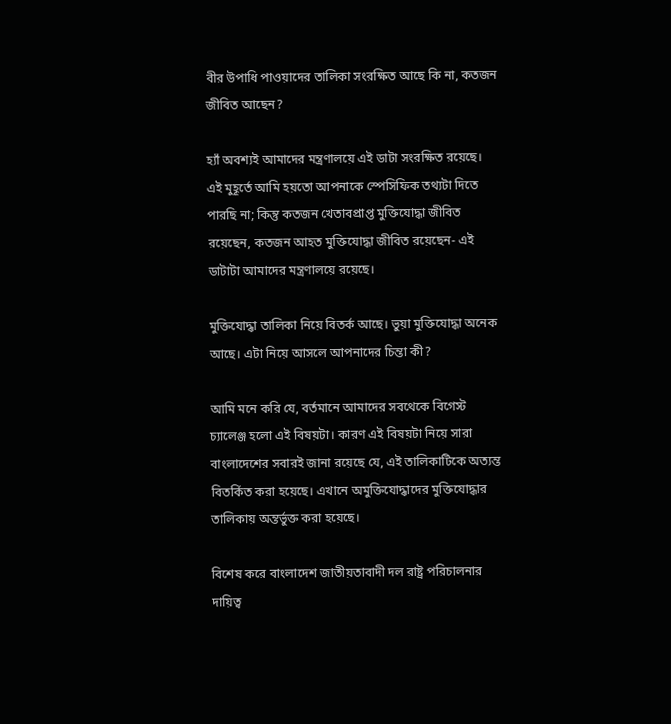বীর উপাধি পাওয়াদের তালিকা সংরক্ষিত আছে কি না, কতজন জীবিত আছেন?

হ্যাঁ অবশ্যই আমাদের মন্ত্রণালয়ে এই ডাটা সংরক্ষিত রয়েছে। এই মুহূর্তে আমি হয়তো আপনাকে স্পেসিফিক তথ্যটা দিতে পারছি না; কিন্তু কতজন খেতাবপ্রাপ্ত মুক্তিযোদ্ধা জীবিত রয়েছেন, কতজন আহত মুক্তিযোদ্ধা জীবিত রয়েছেন- এই ডাটাটা আমাদের মন্ত্রণালয়ে রয়েছে।

মুক্তিযোদ্ধা তালিকা নিয়ে বিতর্ক আছে। ভুয়া মুক্তিযোদ্ধা অনেক আছে। এটা নিয়ে আসলে আপনাদের চিন্তা কী?

আমি মনে করি যে, বর্তমানে আমাদের সবথেকে বিগেস্ট চ্যালেঞ্জ হলো এই বিষয়টা। কারণ এই বিষয়টা নিয়ে সারা বাংলাদেশের সবারই জানা রয়েছে যে, এই তালিকাটিকে অত্যন্ত বিতর্কিত করা হয়েছে। এখানে অমুক্তিযোদ্ধাদের মুক্তিযোদ্ধার তালিকায় অন্তর্ভুক্ত করা হয়েছে।

বিশেষ করে বাংলাদেশ জাতীয়তাবাদী দল রাষ্ট্র পরিচালনার দায়িত্ব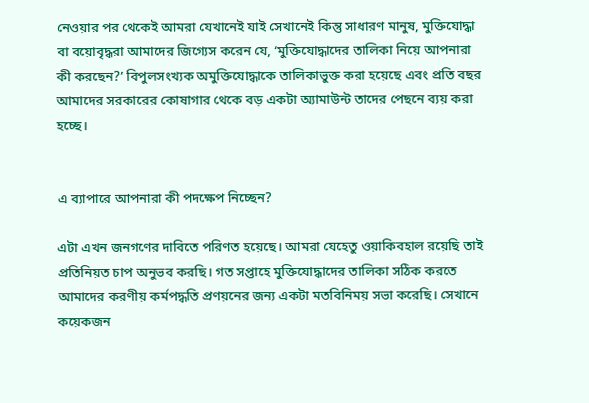নেওয়ার পর থেকেই আমরা যেখানেই যাই সেখানেই কিন্তু সাধারণ মানুষ, মুক্তিযোদ্ধা বা বয়োবৃদ্ধরা আমাদের জিগ্যেস করেন যে, ‘মুক্তিযোদ্ধাদের তালিকা নিয়ে আপনারা কী করছেন?’ বিপুলসংখ্যক অমুক্তিযোদ্ধাকে তালিকাভুক্ত করা হয়েছে এবং প্রতি বছর আমাদের সরকারের কোষাগার থেকে বড় একটা অ্যামাউন্ট তাদের পেছনে ব্যয় করা হচ্ছে।


এ ব্যাপারে আপনারা কী পদক্ষেপ নিচ্ছেন?

এটা এখন জনগণের দাবিতে পরিণত হয়েছে। আমরা যেহেতু ওয়াকিবহাল রয়েছি তাই প্রতিনিয়ত চাপ অনুভব করছি। গত সপ্তাহে মুক্তিযোদ্ধাদের তালিকা সঠিক করতে আমাদের করণীয় কর্মপদ্ধতি প্রণয়নের জন্য একটা মতবিনিময় সভা করেছি। সেখানে কয়েকজন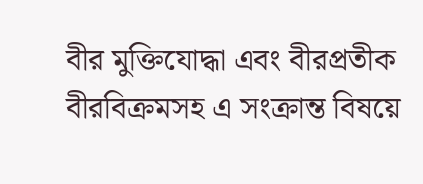বীর মুক্তিযোদ্ধা এবং বীরপ্রতীক বীরবিক্রমসহ এ সংক্রান্ত বিষয়ে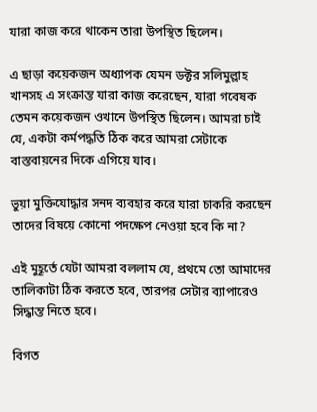যারা কাজ করে থাকেন তারা উপস্থিত ছিলেন।

এ ছাড়া কয়েকজন অধ্যাপক যেমন ডক্টর সলিমুল্লাহ খানসহ এ সংক্রান্ত যারা কাজ করেছেন, যারা গবেষক তেমন কয়েকজন ওখানে উপস্থিত ছিলেন। আমরা চাই যে, একটা কর্মপদ্ধতি ঠিক করে আমরা সেটাকে বাস্তবায়নের দিকে এগিয়ে যাব।

ভুয়া মুক্তিযোদ্ধার সনদ ব্যবহার করে যারা চাকরি করছেন তাদের বিষয়ে কোনো পদক্ষেপ নেওয়া হবে কি না?

এই মুহূর্তে যেটা আমরা বললাম যে, প্রথমে তো আমাদের তালিকাটা ঠিক করতে হবে, তারপর সেটার ব্যাপারেও সিদ্ধান্ত নিতে হবে।

বিগত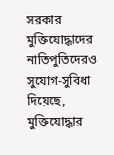সরকার মুক্তিযোদ্ধাদের নাতিপুতিদেরও সুযোগ-সুবিধা দিয়েছে, মুক্তিযোদ্ধার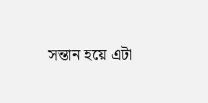সন্তান হয়ে এটা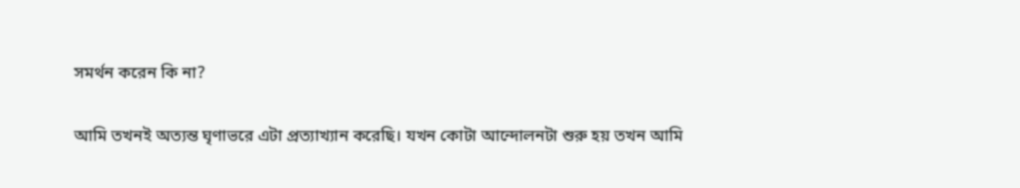সমর্থন করেন কি না?

আমি তখনই অত্যন্ত ঘৃণাভরে এটা প্রত্যাখ্যান করেছি। যখন কোটা আন্দোলনটা শুরু হয় তখন আমি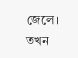জেলে। তখন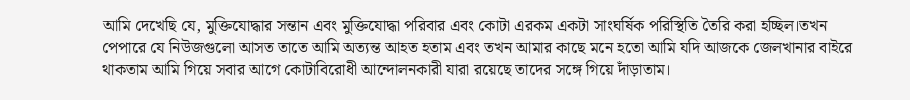আমি দেখেছি যে, মুক্তিযোদ্ধার সন্তান এবং মুক্তিযোদ্ধা পরিবার এবং কোটা এরকম একটা সাংঘর্ষিক পরিস্থিতি তৈরি করা হচ্ছিল।তখন পেপারে যে নিউজগুলো আসত তাতে আমি অত্যন্ত আহত হতাম এবং তখন আমার কাছে মনে হতো আমি যদি আজকে জেলখানার বাইরে থাকতাম আমি গিয়ে সবার আগে কোটাবিরোধী আন্দোলনকারী যারা রয়েছে তাদের সঙ্গে গিয়ে দাঁড়াতাম।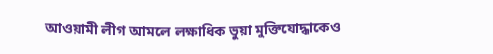আওয়ামী লীগ আমলে লক্ষাধিক ভুয়া মুক্তিযোদ্ধাকেও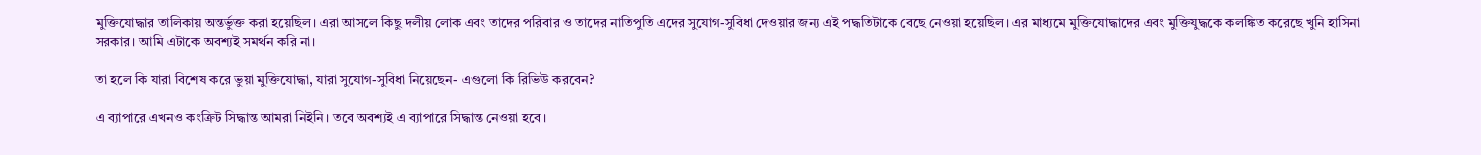মুক্তিযোদ্ধার তালিকায় অন্তর্ভুক্ত করা হয়েছিল। এরা আসলে কিছু দলীয় লোক এবং তাদের পরিবার ও তাদের নাতিপুতি এদের সুযোগ-সুবিধা দেওয়ার জন্য এই পদ্ধতিটাকে বেছে নেওয়া হয়েছিল। এর মাধ্যমে মুক্তিযোদ্ধাদের এবং মুক্তিযুদ্ধকে কলঙ্কিত করেছে খুনি হাসিনা সরকার। আমি এটাকে অবশ্যই সমর্থন করি না।

তা হলে কি যারা বিশেষ করে ভুয়া মুক্তিযোদ্ধা, যারা সুযোগ-সুবিধা নিয়েছেন- এগুলো কি রিভিউ করবেন?

এ ব্যাপারে এখনও কংক্রিট সিদ্ধান্ত আমরা নিইনি। তবে অবশ্যই এ ব্যাপারে সিদ্ধান্ত নেওয়া হবে।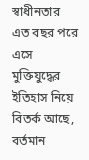স্বাধীনতার এত বছর পরে এসে মুক্তিযুদ্ধের ইতিহাস নিয়ে বিতর্ক আছে, বর্তমান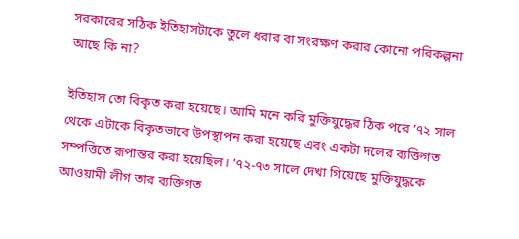সরকারের সঠিক ইতিহাসটাকে তুলে ধরার বা সংরক্ষণ করার কোনো পরিকল্পনা আছে কি না?

ইতিহাস তো বিকৃত করা হয়েছে। আমি মনে করি মুক্তিযুদ্ধের ঠিক পরে ’৭২ সাল থেকে এটাকে বিকৃতভাবে উপস্থাপন করা হয়েছে এবং একটা দলের ব্যক্তিগত সম্পত্তিতে রূপান্তর করা হয়েছিল। ’৭২-৭৩ সালে দেখা গিয়েছে মুক্তিযুদ্ধকে আওয়ামী লীগ তার ব্যক্তিগত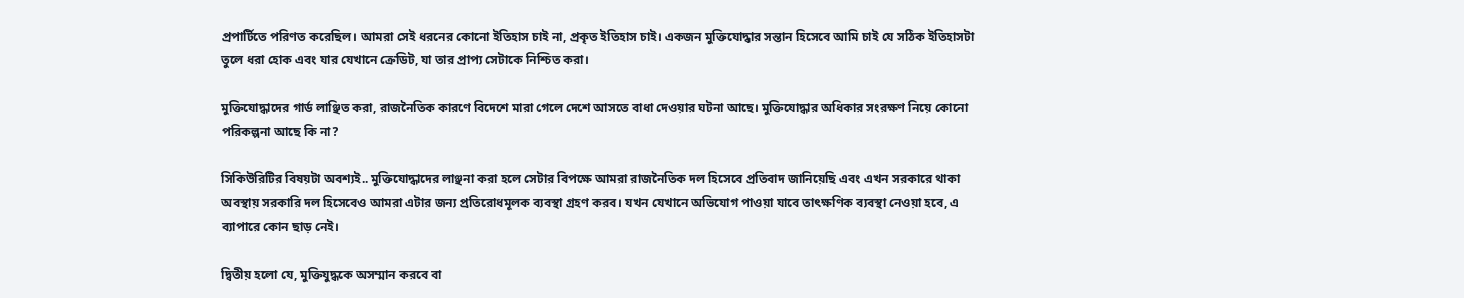প্রপার্টিতে পরিণত করেছিল। আমরা সেই ধরনের কোনো ইতিহাস চাই না, প্রকৃত ইতিহাস চাই। একজন মুক্তিযোদ্ধার সন্তান হিসেবে আমি চাই যে সঠিক ইতিহাসটা তুলে ধরা হোক এবং যার যেখানে ক্রেডিট, যা তার প্রাপ্য সেটাকে নিশ্চিত করা।

মুক্তিযোদ্ধাদের গার্ড লাঞ্ছিত করা, রাজনৈতিক কারণে বিদেশে মারা গেলে দেশে আসতে বাধা দেওয়ার ঘটনা আছে। মুক্তিযোদ্ধার অধিকার সংরক্ষণ নিয়ে কোনো পরিকল্পনা আছে কি না?

সিকিউরিটির বিষয়টা অবশ্যই.. মুক্তিযোদ্ধাদের লাঞ্ছনা করা হলে সেটার বিপক্ষে আমরা রাজনৈতিক দল হিসেবে প্রতিবাদ জানিয়েছি এবং এখন সরকারে থাকা অবস্থায় সরকারি দল হিসেবেও আমরা এটার জন্য প্রতিরোধমূলক ব্যবস্থা গ্রহণ করব। যখন যেখানে অভিযোগ পাওয়া যাবে তাৎক্ষণিক ব্যবস্থা নেওয়া হবে, এ ব্যাপারে কোন ছাড় নেই।

দ্বিতীয় হলো যে, মুক্তিযুদ্ধকে অসম্মান করবে বা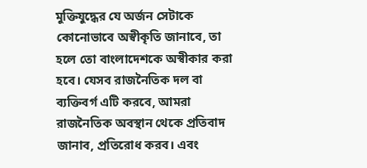মুক্তিযুদ্ধের যে অর্জন সেটাকে কোনোভাবে অস্বীকৃতি জানাবে, তা হলে তো বাংলাদেশকে অস্বীকার করা হবে। যেসব রাজনৈতিক দল বা ব্যক্তিবর্গ এটি করবে, আমরা রাজনৈতিক অবস্থান থেকে প্রতিবাদ জানাব, প্রতিরোধ করব। এবং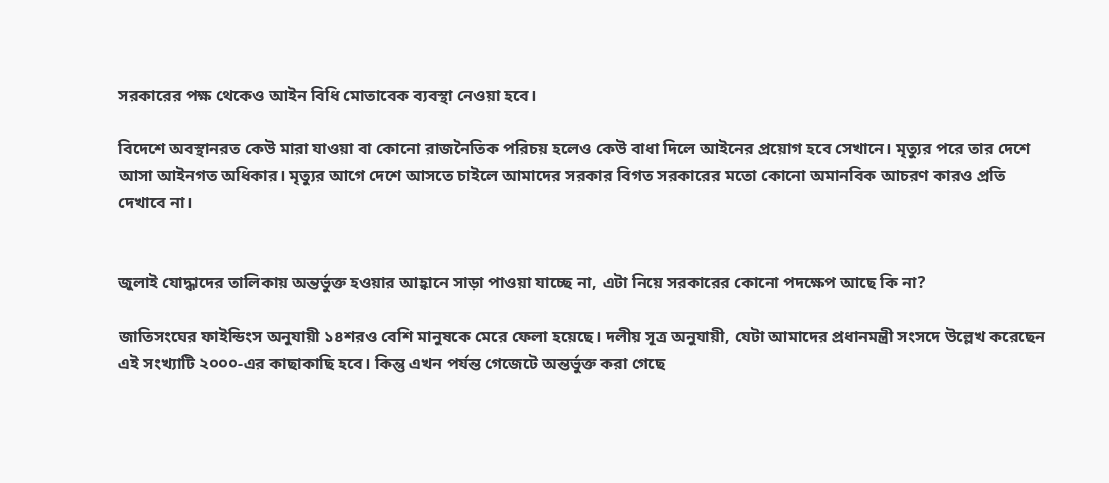সরকারের পক্ষ থেকেও আইন বিধি মোতাবেক ব্যবস্থা নেওয়া হবে।

বিদেশে অবস্থানরত কেউ মারা যাওয়া বা কোনো রাজনৈতিক পরিচয় হলেও কেউ বাধা দিলে আইনের প্রয়োগ হবে সেখানে। মৃত্যুর পরে তার দেশে আসা আইনগত অধিকার। মৃত্যুর আগে দেশে আসতে চাইলে আমাদের সরকার বিগত সরকারের মতো কোনো অমানবিক আচরণ কারও প্রতি দেখাবে না।


জুলাই যোদ্ধাদের তালিকায় অন্তর্ভুক্ত হওয়ার আহ্বানে সাড়া পাওয়া যাচ্ছে না, এটা নিয়ে সরকারের কোনো পদক্ষেপ আছে কি না?

জাতিসংঘের ফাইন্ডিংস অনুযায়ী ১৪শরও বেশি মানুষকে মেরে ফেলা হয়েছে। দলীয় সূত্র অনুযায়ী, যেটা আমাদের প্রধানমন্ত্রী সংসদে উল্লেখ করেছেন এই সংখ্যাটি ২০০০-এর কাছাকাছি হবে। কিন্তু এখন পর্যন্ত গেজেটে অন্তর্ভুক্ত করা গেছে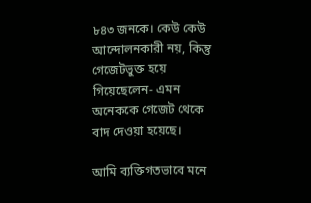৮৪৩ জনকে। কেউ কেউ আন্দোলনকারী নয়, কিন্তু গেজেটভুক্ত হয়ে গিয়েছেলেন- এমন অনেককে গেজেট থেকে বাদ দেওয়া হয়েছে।

আমি ব্যক্তিগতভাবে মনে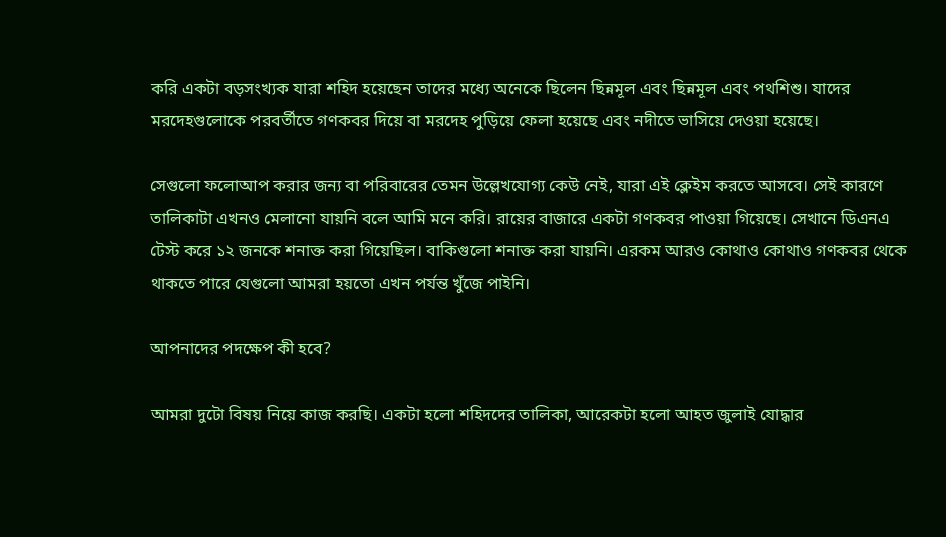করি একটা বড়সংখ্যক যারা শহিদ হয়েছেন তাদের মধ্যে অনেকে ছিলেন ছিন্নমূল এবং ছিন্নমূল এবং পথশিশু। যাদের মরদেহগুলোকে পরবর্তীতে গণকবর দিয়ে বা মরদেহ পুড়িয়ে ফেলা হয়েছে এবং নদীতে ভাসিয়ে দেওয়া হয়েছে।

সেগুলো ফলোআপ করার জন্য বা পরিবারের তেমন উল্লেখযোগ্য কেউ নেই, যারা এই ক্লেইম করতে আসবে। সেই কারণে তালিকাটা এখনও মেলানো যায়নি বলে আমি মনে করি। রায়ের বাজারে একটা গণকবর পাওয়া গিয়েছে। সেখানে ডিএনএ টেস্ট করে ১২ জনকে শনাক্ত করা গিয়েছিল। বাকিগুলো শনাক্ত করা যায়নি। এরকম আরও কোথাও কোথাও গণকবর থেকে থাকতে পারে যেগুলো আমরা হয়তো এখন পর্যন্ত খুঁজে পাইনি।

আপনাদের পদক্ষেপ কী হবে?

আমরা দুটো বিষয় নিয়ে কাজ করছি। একটা হলো শহিদদের তালিকা, আরেকটা হলো আহত জুলাই যোদ্ধার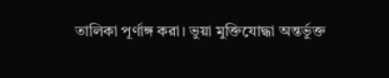তালিকা পূর্ণাঙ্গ করা। ভুয়া মুক্তিযোদ্ধা অন্তর্ভুক্ত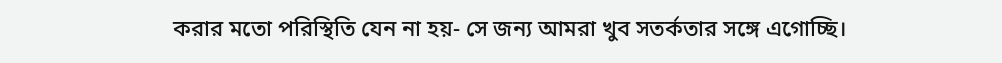করার মতো পরিস্থিতি যেন না হয়- সে জন্য আমরা খুব সতর্কতার সঙ্গে এগোচ্ছি।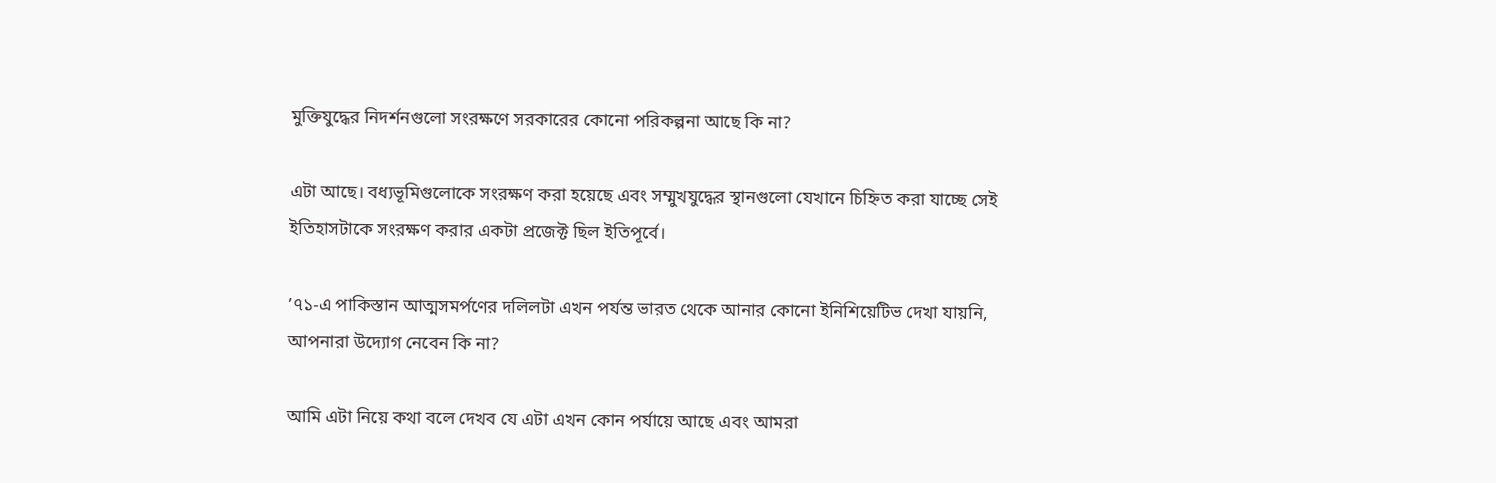মুক্তিযুদ্ধের নিদর্শনগুলো সংরক্ষণে সরকারের কোনো পরিকল্পনা আছে কি না?

এটা আছে। বধ্যভূমিগুলোকে সংরক্ষণ করা হয়েছে এবং সম্মুখযুদ্ধের স্থানগুলো যেখানে চিহ্নিত করা যাচ্ছে সেই ইতিহাসটাকে সংরক্ষণ করার একটা প্রজেক্ট ছিল ইতিপূর্বে।

’৭১-এ পাকিস্তান আত্মসমর্পণের দলিলটা এখন পর্যন্ত ভারত থেকে আনার কোনো ইনিশিয়েটিভ দেখা যায়নি, আপনারা উদ্যোগ নেবেন কি না?

আমি এটা নিয়ে কথা বলে দেখব যে এটা এখন কোন পর্যায়ে আছে এবং আমরা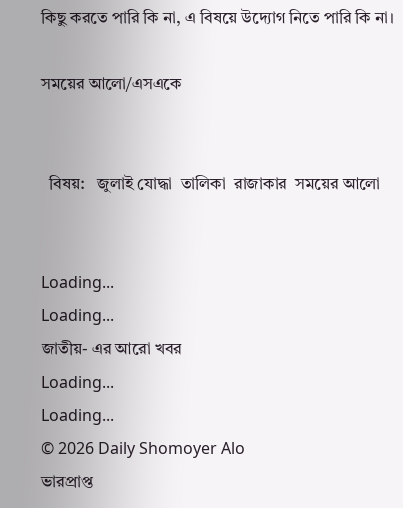কিছু করতে পারি কি না, এ বিষয়ে উদ্যোগ নিতে পারি কি না।

সময়ের আলো/এসএকে


  বিষয়:   জুলাই যোদ্ধা  তালিকা  রাজাকার  সময়ের আলো


Loading...
Loading...
জাতীয়- এর আরো খবর
Loading...
Loading...
© 2026 Daily Shomoyer Alo
ভারপ্রাপ্ত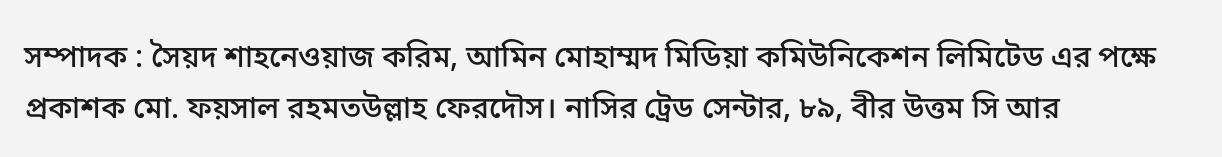সম্পাদক : সৈয়দ শাহনেওয়াজ করিম, আমিন মোহাম্মদ মিডিয়া কমিউনিকেশন লিমিটেড এর পক্ষে প্রকাশক মো. ফয়সাল রহমতউল্লাহ ফেরদৌস। নাসির ট্রেড সেন্টার, ৮৯, বীর উত্তম সি আর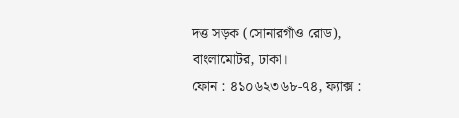দত্ত সড়ক (সোনারগাঁও রোড), বাংলামোটর, ঢাকা।
ফোন : ৪১০৬২৩৬৮-৭৪, ফ্যাক্স :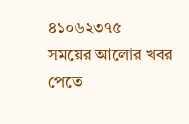৪১০৬২৩৭৫
সময়ের আলোর খবর পেতে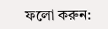ফলো করুন: